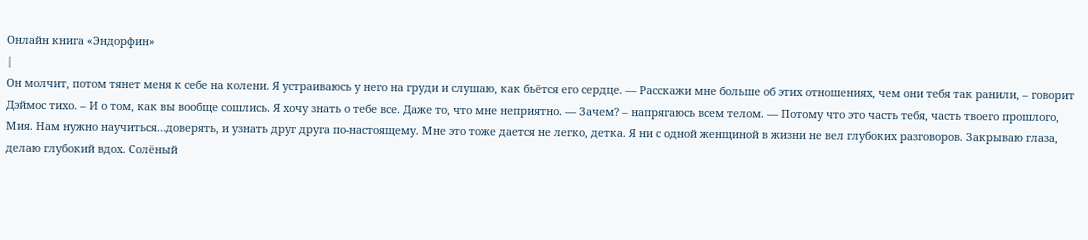Онлайн книга «Эндорфин»
|
Он молчит, потом тянет меня к себе на колени. Я устраиваюсь у него на груди и слушаю, как бьётся его сердце. — Расскажи мне больше об этих отношениях, чем они тебя так ранили, – говорит Дэймос тихо. – И о том, как вы вообще сошлись. Я хочу знать о тебе все. Даже то, что мне неприятно. — Зачем? – напрягаюсь всем телом. — Потому что это часть тебя, часть твоего прошлого, Мия. Нам нужно научиться…доверять, и узнать друг друга по-настоящему. Мне это тоже дается не легко, детка. Я ни с одной женщиной в жизни не вел глубоких разговоров. Закрываю глаза, делаю глубокий вдох. Солёный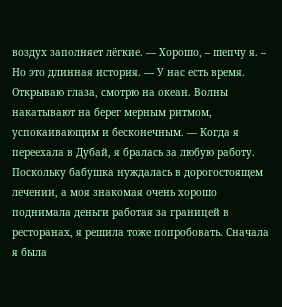воздух заполняет лёгкие. — Хорошо, – шепчу я. – Но это длинная история. — У нас есть время. Открываю глаза, смотрю на океан. Волны накатывают на берег мерным ритмом, успокаивающим и бесконечным. — Когда я переехала в Дубай, я бралась за любую работу. Поскольку бабушка нуждалась в дорогостоящем лечении, а моя знакомая очень хорошо поднимала деньги работая за границей в ресторанах, я решила тоже попробовать. Сначала я была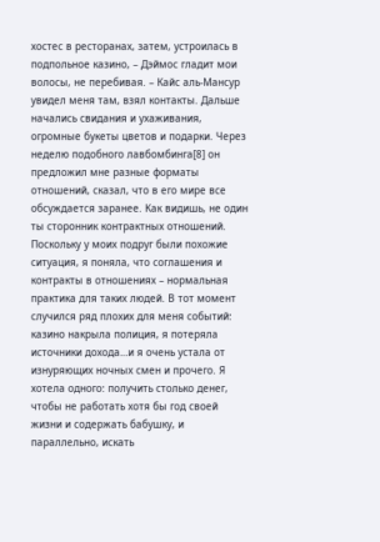хостес в ресторанах, затем, устроилась в подпольное казино, – Дэймос гладит мои волосы, не перебивая. – Кайс аль-Мансур увидел меня там, взял контакты. Дальше начались свидания и ухаживания, огромные букеты цветов и подарки. Через неделю подобного лавбомбинга[8] он предложил мне разные форматы отношений, сказал, что в его мире все обсуждается заранее. Как видишь, не один ты сторонник контрактных отношений. Поскольку у моих подруг были похожие ситуация, я поняла, что соглашения и контракты в отношениях – нормальная практика для таких людей. В тот момент случился ряд плохих для меня событий: казино накрыла полиция, я потеряла источники дохода…и я очень устала от изнуряющих ночных смен и прочего. Я хотела одного: получить столько денег, чтобы не работать хотя бы год своей жизни и содержать бабушку, и параллельно, искать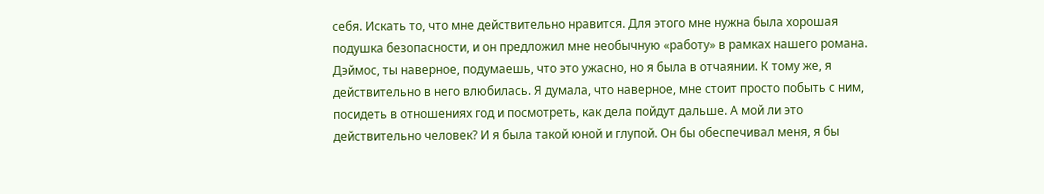себя. Искать то, что мне действительно нравится. Для этого мне нужна была хорошая подушка безопасности, и он предложил мне необычную «работу» в рамках нашего романа. Дэймос, ты наверное, подумаешь, что это ужасно, но я была в отчаянии. К тому же, я действительно в него влюбилась. Я думала, что наверное, мне стоит просто побыть с ним, посидеть в отношениях год и посмотреть, как дела пойдут дальше. А мой ли это действительно человек? И я была такой юной и глупой. Он бы обеспечивал меня, я бы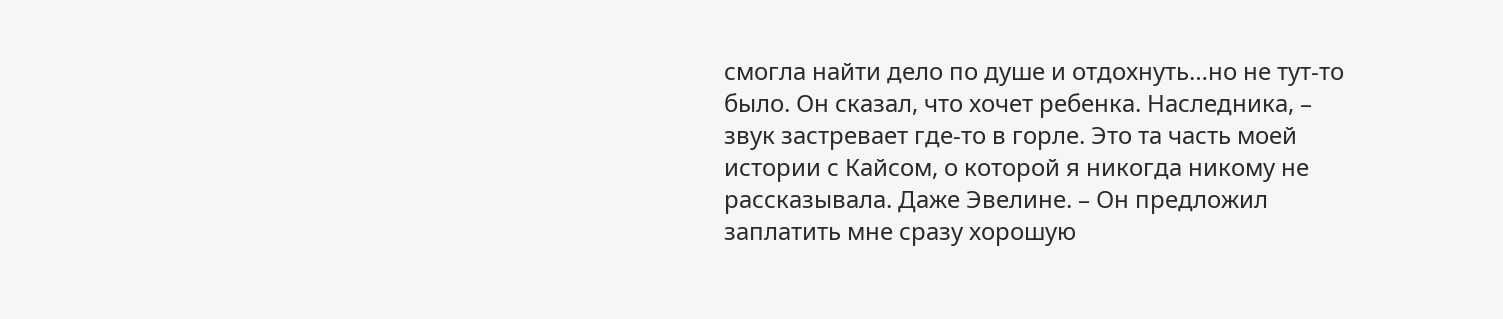смогла найти дело по душе и отдохнуть…но не тут-то было. Он сказал, что хочет ребенка. Наследника, – звук застревает где-то в горле. Это та часть моей истории с Кайсом, о которой я никогда никому не рассказывала. Даже Эвелине. – Он предложил заплатить мне сразу хорошую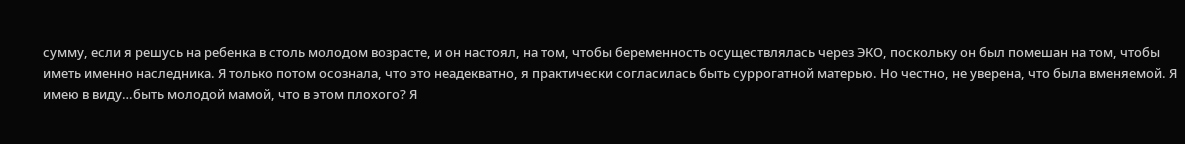сумму, если я решусь на ребенка в столь молодом возрасте, и он настоял, на том, чтобы беременность осуществлялась через ЭКО, поскольку он был помешан на том, чтобы иметь именно наследника. Я только потом осознала, что это неадекватно, я практически согласилась быть суррогатной матерью. Но честно, не уверена, что была вменяемой. Я имею в виду…быть молодой мамой, что в этом плохого? Я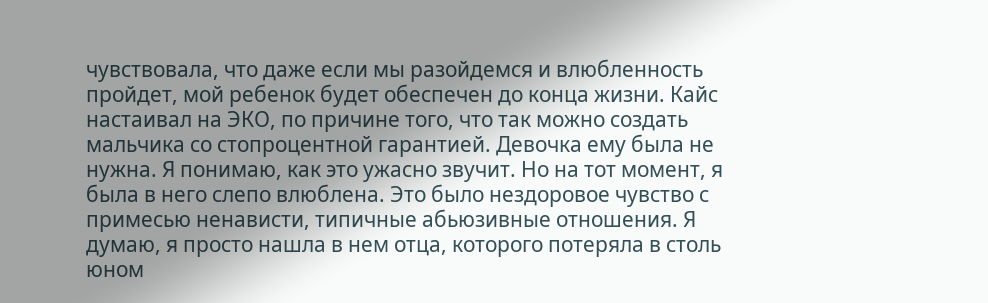чувствовала, что даже если мы разойдемся и влюбленность пройдет, мой ребенок будет обеспечен до конца жизни. Кайс настаивал на ЭКО, по причине того, что так можно создать мальчика со стопроцентной гарантией. Девочка ему была не нужна. Я понимаю, как это ужасно звучит. Но на тот момент, я была в него слепо влюблена. Это было нездоровое чувство с примесью ненависти, типичные абьюзивные отношения. Я думаю, я просто нашла в нем отца, которого потеряла в столь юном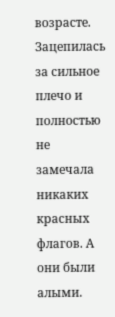возрасте. Зацепилась за сильное плечо и полностью не замечала никаких красных флагов. А они были алыми.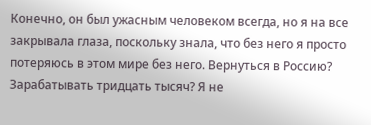Конечно, он был ужасным человеком всегда, но я на все закрывала глаза, поскольку знала, что без него я просто потеряюсь в этом мире без него. Вернуться в Россию? Зарабатывать тридцать тысяч? Я не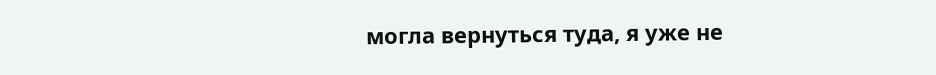могла вернуться туда, я уже не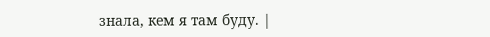знала, кем я там буду. |